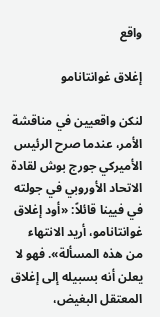واقع

إغلاق غوانتانامو

لنكن واقعيين في مناقشة الأمر، عندما صرح الرئيس الأميركي جورج بوش لقادة الاتحاد الأوروبي في جولته في فيينا قائلاً: «أود إغلاق غوانتانامو، أريد الانتهاء من هذه المسألة». فهو لا يعلن أنه بسبيله إلى إغلاق المعتقل البغيض،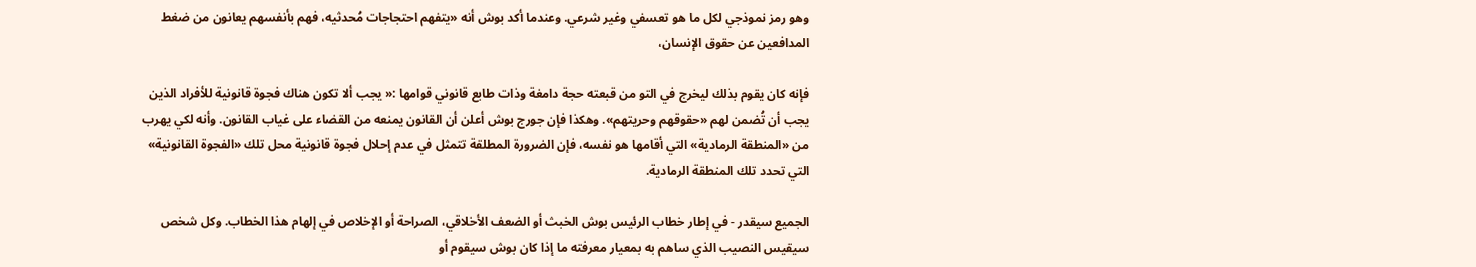وهو رمز نموذجي لكل ما هو تعسفي وغير شرعي. وعندما أكد بوش أنه «يتفهم احتجاجات مُحدثيه، فهم بأنفسهم يعانون من ضغط المدافعين عن حقوق الإنسان،

فإنه كان يقوم بذلك ليخرج في التو من قبعته حجة دامغة وذات طابع قانوني قوامها :« يجب ألا تكون هناك فجوة قانونية للأفراد الذين يجب أن تُضمن لهم «حقوقهم وحريتهم». وهكذا فإن جورج بوش أعلن أن القانون يمنعه من القضاء على غياب القانون. وأنه لكي يهرب من «المنطقة الرمادية» التي أقامها هو نفسه، فإن الضرورة المطلقة تتمثل في عدم إحلال فجوة قانونية محل تلك «الفجوة القانونية» التي تحدد تلك المنطقة الرمادية.

الجميع سيقدر - في إطار خطاب الرئيس بوش الخبث أو الضعف الأخلاقي، الصراحة أو الإخلاص في إلهام هذا الخطاب. وكل شخص سيقيس النصيب الذي ساهم به بمعيار معرفته ما إذا كان بوش سيقوم أو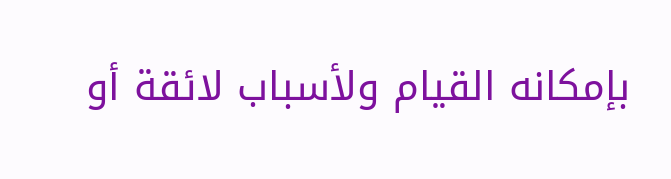بإمكانه القيام ولأسباب لائقة أو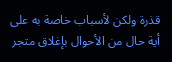قذرة ولكن لأسباب خاصة به على أية حال من الأحوال بإغلاق متجر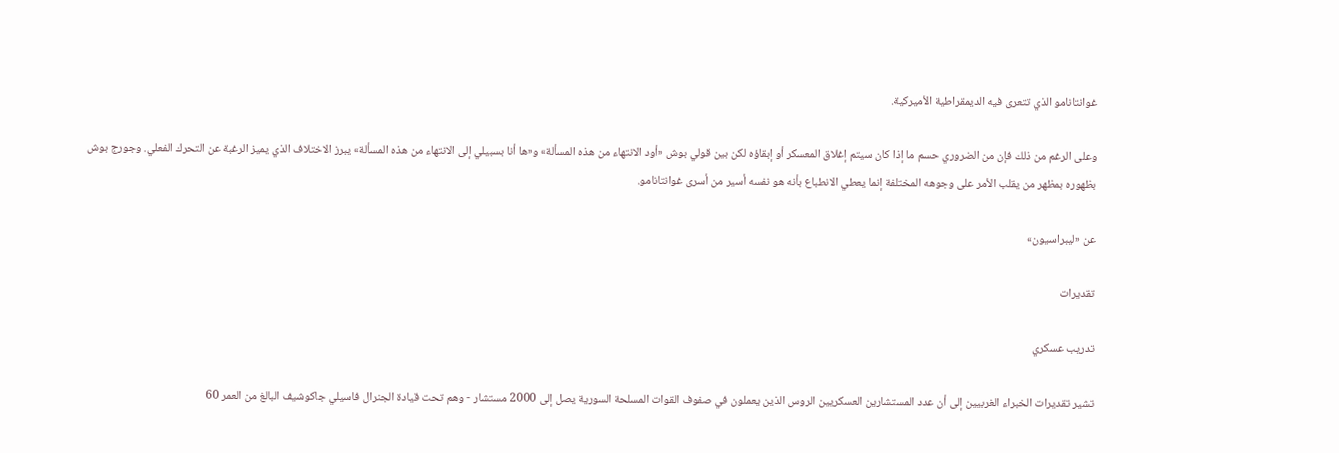غوانتانامو الذي تتعرى فيه الديمقراطية الأميركية.

وعلى الرغم من ذلك فإن من الضروري حسم ما إذا كان سيتم إغلاق المعسكر أو إبقاؤه لكن بين قولي بوش «أود الانتهاء من هذه المسألة» و«ها أنا بسبيلي إلى الانتهاء من هذه المسألة» يبرز الاختلاف الذي يميز الرغبة عن التحرك الفعلي. وجورج بوش بظهوره بمظهر من يقلب الأمر على وجوهه المختلفة إنما يعطي الانطباع بأنه هو نفسه أسير من أسرى غوانتانامو.

عن «ليبراسيون»

تقديرات

تدريب عسكري

تشير تقديرات الخبراء الغربيين إلى أن عدد المستشارين العسكريين الروس الذين يعملون في صفوف القوات المسلحة السورية يصل إلى 2000 مستشار - وهم تحت قيادة الجنرال فاسيلي جاكوشيف البالغ من العمر 60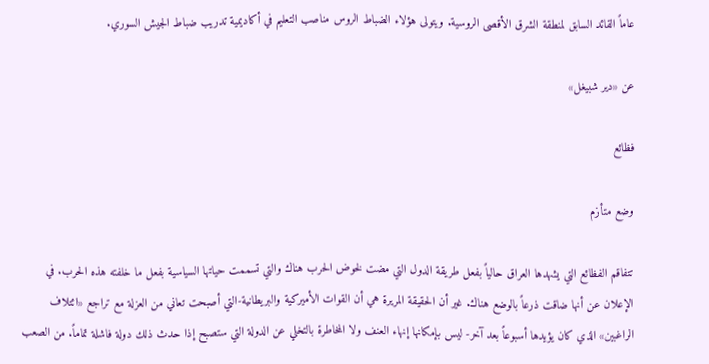عاماً القائد السابق لمنطقة الشرق الأقصى الروسية. ويتولى هؤلاء الضباط الروس مناصب التعليم في أكاديمية تدريب ضباط الجيش السوري.

عن «دير شبيغل»

فظائع

وضع متأزم

تتفاقم الفظائع التي يشهدها العراق حالياً بفعل طريقة الدول التي مضت لخوض الحرب هناك والتي تسممت حياتها السياسية بفعل ما خلفته هذه الحرب. في الإعلان عن أنها ضاقت ذرعاً بالوضع هناك. غير أن الحقيقة المريرة هي أن القوات الأميركية والبريطانية-التي أصبحت تعاني من العزلة مع تراجع «ائتلاف الراغبين» الذي كان يؤيدها أسبوعاً بعد آخر- ليس بإمكانها إنهاء العنف ولا المخاطرة بالتخلي عن الدولة التي ستصبح إذا حدث ذلك دولة فاشلة تماماً. من الصعب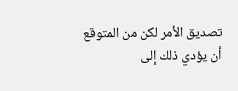تصديق الأمر لكن من المتوقع أن يؤدي ذلك إلى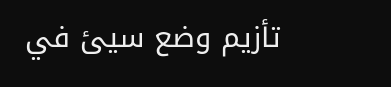تأزيم وضع سيئ في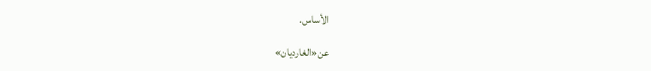الأساس.

عن«الغارديان»